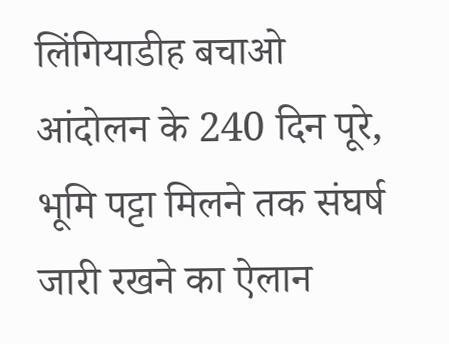लिंगियाडीह बचाओ आंदोलन के 240 दिन पूरे, भूमि पट्टा मिलने तक संघर्ष जारी रखने का ऐलान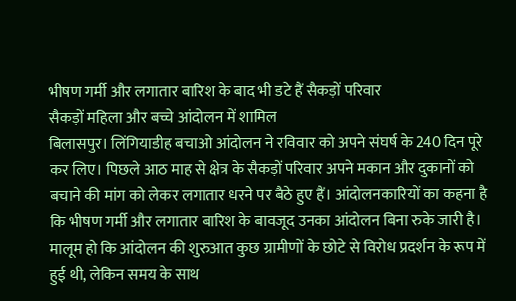भीषण गर्मी और लगातार बारिश के बाद भी डटे हैं सैकड़ों परिवार
सैकड़ों महिला और बच्चे आंदोलन में शामिल
बिलासपुर। लिंगियाडीह बचाओ आंदोलन ने रविवार को अपने संघर्ष के 240 दिन पूरे कर लिए। पिछले आठ माह से क्षेत्र के सैकड़ों परिवार अपने मकान और दुकानों को बचाने की मांग को लेकर लगातार धरने पर बैठे हुए हैं। आंदोलनकारियों का कहना है कि भीषण गर्मी और लगातार बारिश के बावजूद उनका आंदोलन बिना रुके जारी है।
मालूम हो कि आंदोलन की शुरुआत कुछ ग्रामीणों के छोटे से विरोध प्रदर्शन के रूप में हुई थी, लेकिन समय के साथ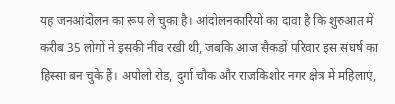यह जनआंदोलन का रूप ले चुका है। आंदोलनकारियों का दावा है कि शुरुआत में करीब 35 लोगों ने इसकी नींव रखी थी, जबकि आज सैकड़ों परिवार इस संघर्ष का हिस्सा बन चुके हैं। अपोलो रोड, दुर्गा चौक और राजकिशोर नगर क्षेत्र में महिलाएं,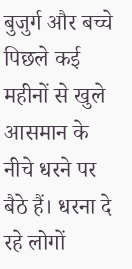बुजुर्ग और बच्चे पिछले कई महीनों से खुले आसमान के नीचे धरने पर बैठे हैं। धरना दे रहे लोगों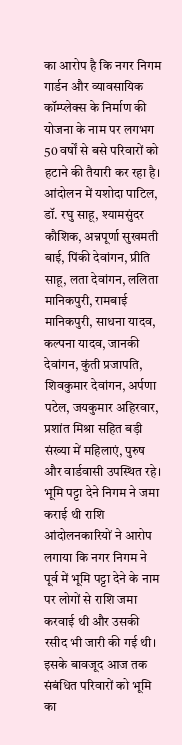का आरोप है कि नगर निगम गार्डन और व्यावसायिक कॉम्प्लेक्स के निर्माण की योजना के नाम पर लगभग 50 वर्षों से बसे परिवारों को हटाने की तैयारी कर रहा है। आंदोलन में यशोदा पाटिल, डॉ. रघु साहू, श्यामसुंदर कौशिक, अन्नपूर्णा सुखमती बाई, पिंकी देवांगन, प्रीति साहू, लता देवांगन, ललिता मानिकपुरी, रामबाई मानिकपुरी, साधना यादव, कल्पना यादव, जानकी देवांगन, कुंती प्रजापति, शिवकुमार देवांगन, अर्पणा पटेल, जयकुमार अहिरवार, प्रशांत मिश्रा सहित बड़ी संख्या में महिलाएं, पुरुष और वार्डवासी उपस्थित रहे।
भूमि पट्टा देने निगम ने जमा कराई थी राशि
आंदोलनकारियों ने आरोप लगाया कि नगर निगम ने पूर्व में भूमि पट्टा देने के नाम पर लोगों से राशि जमा करवाई थी और उसकी रसीद भी जारी की गई थी। इसके बावजूद आज तक संबंधित परिवारों को भूमि का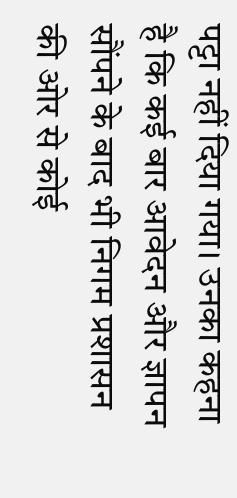पट्टा नहीं दिया गया। उनका कहना है कि कई बार आवेदन और ज्ञापन सौंपने के बाद भी निगम प्रशासन की ओर से कोई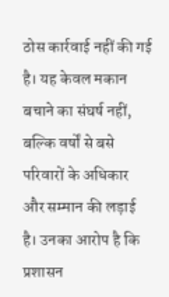ठोस कार्रवाई नहीं की गई है। यह केवल मकान बचाने का संघर्ष नहीं, बल्कि वर्षों से बसे परिवारों के अधिकार और सम्मान की लड़ाई है। उनका आरोप है कि प्रशासन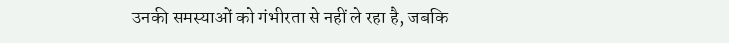उनकी समस्याओं को गंभीरता से नहीं ले रहा है, जबकि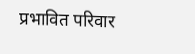प्रभावित परिवार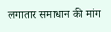लगातार समाधान की मांग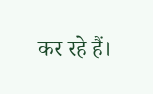कर रहे हैं।